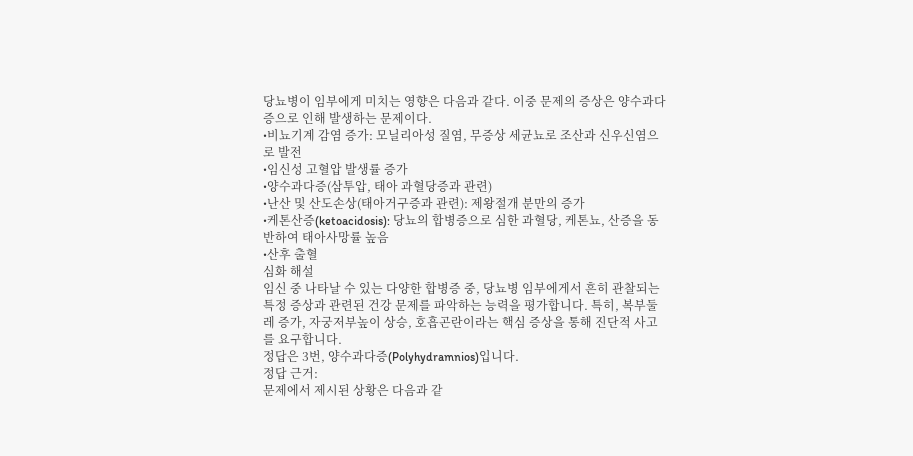당뇨병이 임부에게 미치는 영향은 다음과 같다. 이중 문제의 증상은 양수과다증으로 인해 발생하는 문제이다.
•비뇨기계 감염 증가: 모닐리아성 질염, 무증상 세균뇨로 조산과 신우신염으로 발전
•임신성 고혈압 발생률 증가
•양수과다증(삼투압, 태아 과혈당증과 관련)
•난산 및 산도손상(태아거구증과 관련): 제왕절개 분만의 증가
•케톤산증(ketoacidosis): 당뇨의 합병증으로 심한 과혈당, 케톤뇨, 산증을 동반하여 태아사망률 높음
•산후 출혈
심화 해설
임신 중 나타날 수 있는 다양한 합병증 중, 당뇨병 임부에게서 흔히 관찰되는 특정 증상과 관련된 건강 문제를 파악하는 능력을 평가합니다. 특히, 복부둘레 증가, 자궁저부높이 상승, 호흡곤란이라는 핵심 증상을 통해 진단적 사고를 요구합니다.
정답은 3번, 양수과다증(Polyhydramnios)입니다.
정답 근거:
문제에서 제시된 상황은 다음과 같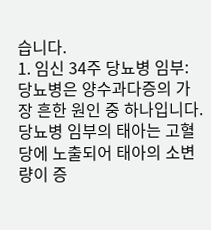습니다.
1. 임신 34주 당뇨병 임부: 당뇨병은 양수과다증의 가장 흔한 원인 중 하나입니다. 당뇨병 임부의 태아는 고혈당에 노출되어 태아의 소변량이 증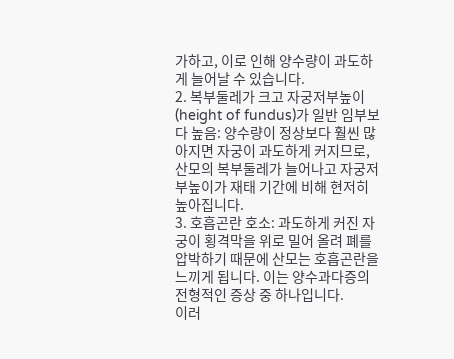가하고, 이로 인해 양수량이 과도하게 늘어날 수 있습니다.
2. 복부둘레가 크고 자궁저부높이(height of fundus)가 일반 임부보다 높음: 양수량이 정상보다 훨씬 많아지면 자궁이 과도하게 커지므로, 산모의 복부둘레가 늘어나고 자궁저부높이가 재태 기간에 비해 현저히 높아집니다.
3. 호흡곤란 호소: 과도하게 커진 자궁이 횡격막을 위로 밀어 올려 폐를 압박하기 때문에 산모는 호흡곤란을 느끼게 됩니다. 이는 양수과다증의 전형적인 증상 중 하나입니다.
이러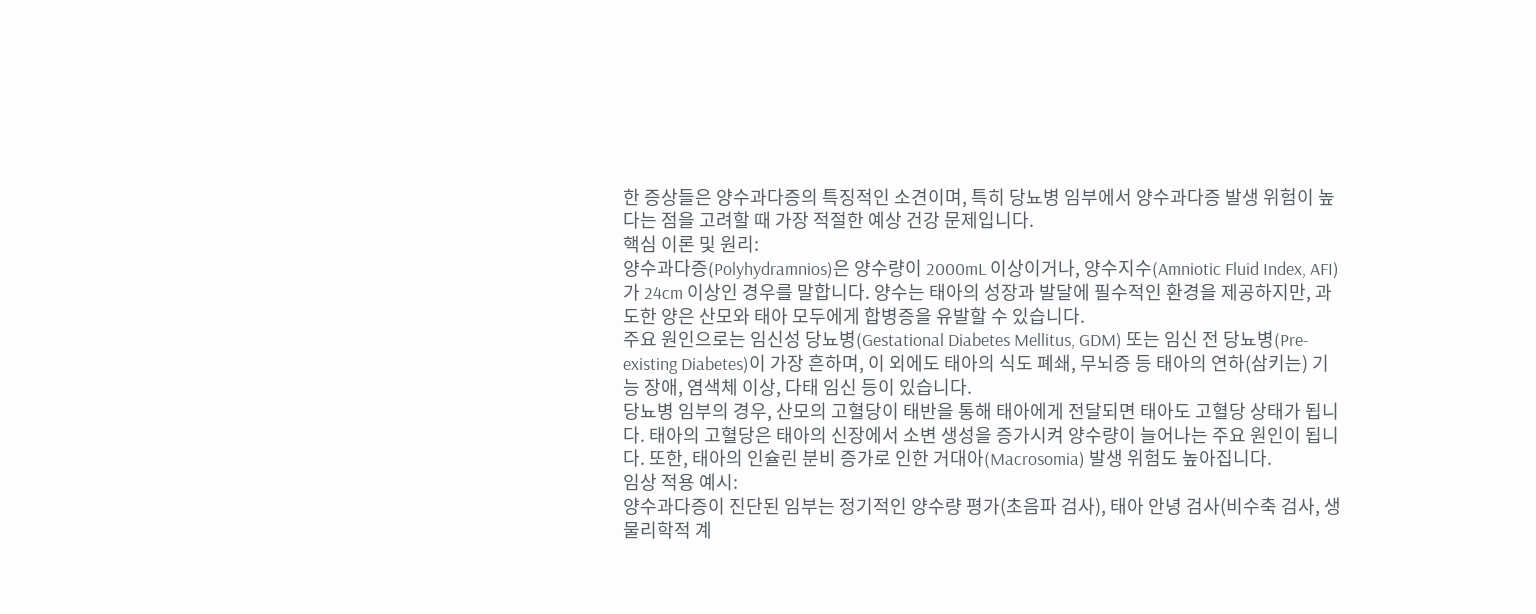한 증상들은 양수과다증의 특징적인 소견이며, 특히 당뇨병 임부에서 양수과다증 발생 위험이 높다는 점을 고려할 때 가장 적절한 예상 건강 문제입니다.
핵심 이론 및 원리:
양수과다증(Polyhydramnios)은 양수량이 2000mL 이상이거나, 양수지수(Amniotic Fluid Index, AFI)가 24cm 이상인 경우를 말합니다. 양수는 태아의 성장과 발달에 필수적인 환경을 제공하지만, 과도한 양은 산모와 태아 모두에게 합병증을 유발할 수 있습니다.
주요 원인으로는 임신성 당뇨병(Gestational Diabetes Mellitus, GDM) 또는 임신 전 당뇨병(Pre-existing Diabetes)이 가장 흔하며, 이 외에도 태아의 식도 폐쇄, 무뇌증 등 태아의 연하(삼키는) 기능 장애, 염색체 이상, 다태 임신 등이 있습니다.
당뇨병 임부의 경우, 산모의 고혈당이 태반을 통해 태아에게 전달되면 태아도 고혈당 상태가 됩니다. 태아의 고혈당은 태아의 신장에서 소변 생성을 증가시켜 양수량이 늘어나는 주요 원인이 됩니다. 또한, 태아의 인슐린 분비 증가로 인한 거대아(Macrosomia) 발생 위험도 높아집니다.
임상 적용 예시:
양수과다증이 진단된 임부는 정기적인 양수량 평가(초음파 검사), 태아 안녕 검사(비수축 검사, 생물리학적 계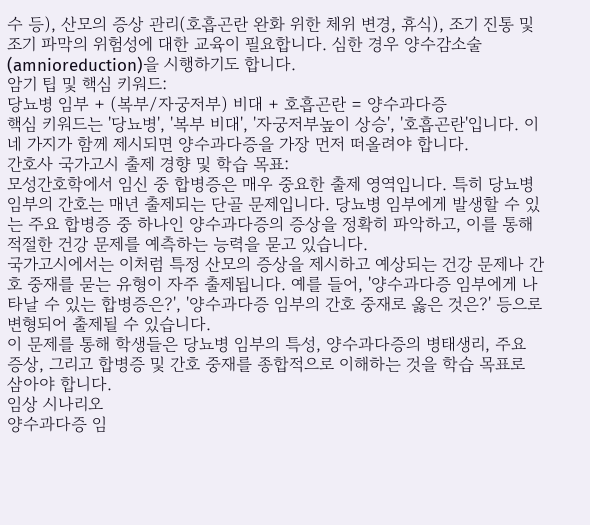수 등), 산모의 증상 관리(호흡곤란 완화 위한 체위 변경, 휴식), 조기 진통 및 조기 파막의 위험성에 대한 교육이 필요합니다. 심한 경우 양수감소술(amnioreduction)을 시행하기도 합니다.
암기 팁 및 핵심 키워드:
당뇨병 임부 + (복부/자궁저부) 비대 + 호흡곤란 = 양수과다증
핵심 키워드는 '당뇨병', '복부 비대', '자궁저부높이 상승', '호흡곤란'입니다. 이 네 가지가 함께 제시되면 양수과다증을 가장 먼저 떠올려야 합니다.
간호사 국가고시 출제 경향 및 학습 목표:
모성간호학에서 임신 중 합병증은 매우 중요한 출제 영역입니다. 특히 당뇨병 임부의 간호는 매년 출제되는 단골 문제입니다. 당뇨병 임부에게 발생할 수 있는 주요 합병증 중 하나인 양수과다증의 증상을 정확히 파악하고, 이를 통해 적절한 건강 문제를 예측하는 능력을 묻고 있습니다.
국가고시에서는 이처럼 특정 산모의 증상을 제시하고 예상되는 건강 문제나 간호 중재를 묻는 유형이 자주 출제됩니다. 예를 들어, '양수과다증 임부에게 나타날 수 있는 합병증은?', '양수과다증 임부의 간호 중재로 옳은 것은?' 등으로 변형되어 출제될 수 있습니다.
이 문제를 통해 학생들은 당뇨병 임부의 특성, 양수과다증의 병태생리, 주요 증상, 그리고 합병증 및 간호 중재를 종합적으로 이해하는 것을 학습 목표로 삼아야 합니다.
임상 시나리오
양수과다증 임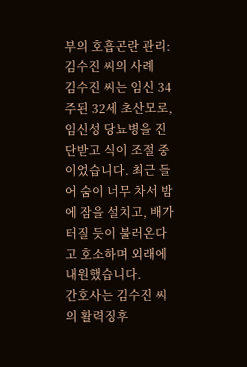부의 호흡곤란 관리: 김수진 씨의 사례
김수진 씨는 임신 34주된 32세 초산모로, 임신성 당뇨병을 진단받고 식이 조절 중이었습니다. 최근 들어 숨이 너무 차서 밤에 잠을 설치고, 배가 터질 듯이 불러온다고 호소하며 외래에 내원했습니다.
간호사는 김수진 씨의 활력징후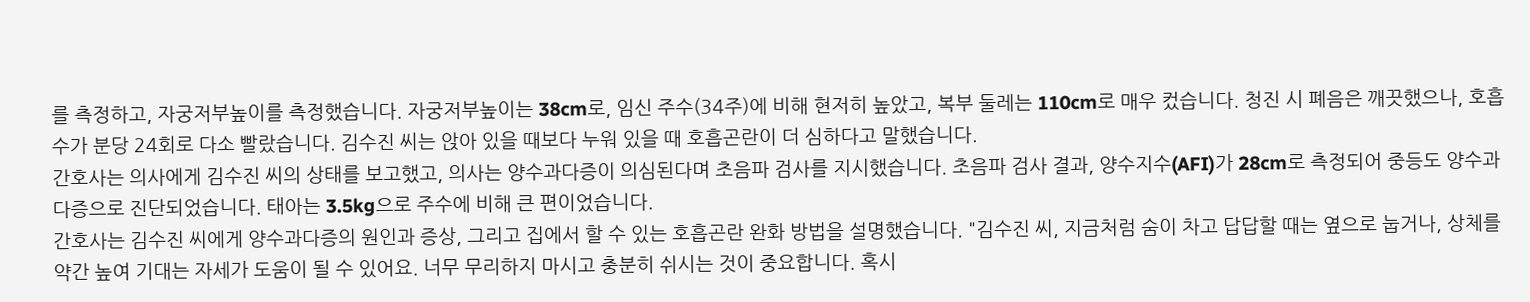를 측정하고, 자궁저부높이를 측정했습니다. 자궁저부높이는 38cm로, 임신 주수(34주)에 비해 현저히 높았고, 복부 둘레는 110cm로 매우 컸습니다. 청진 시 폐음은 깨끗했으나, 호흡수가 분당 24회로 다소 빨랐습니다. 김수진 씨는 앉아 있을 때보다 누워 있을 때 호흡곤란이 더 심하다고 말했습니다.
간호사는 의사에게 김수진 씨의 상태를 보고했고, 의사는 양수과다증이 의심된다며 초음파 검사를 지시했습니다. 초음파 검사 결과, 양수지수(AFI)가 28cm로 측정되어 중등도 양수과다증으로 진단되었습니다. 태아는 3.5kg으로 주수에 비해 큰 편이었습니다.
간호사는 김수진 씨에게 양수과다증의 원인과 증상, 그리고 집에서 할 수 있는 호흡곤란 완화 방법을 설명했습니다. "김수진 씨, 지금처럼 숨이 차고 답답할 때는 옆으로 눕거나, 상체를 약간 높여 기대는 자세가 도움이 될 수 있어요. 너무 무리하지 마시고 충분히 쉬시는 것이 중요합니다. 혹시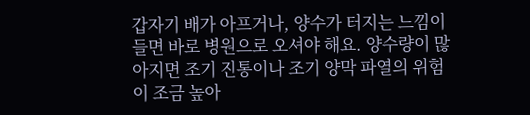갑자기 배가 아프거나, 양수가 터지는 느낌이 들면 바로 병원으로 오셔야 해요. 양수량이 많아지면 조기 진통이나 조기 양막 파열의 위험이 조금 높아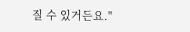질 수 있거든요."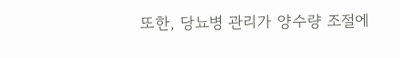또한, 당뇨병 관리가 양수량 조절에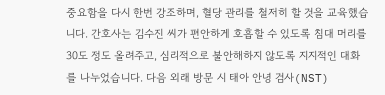중요함을 다시 한번 강조하며, 혈당 관리를 철저히 할 것을 교육했습니다. 간호사는 김수진 씨가 편안하게 호흡할 수 있도록 침대 머리를 30도 정도 올려주고, 심리적으로 불안해하지 않도록 지지적인 대화를 나누었습니다. 다음 외래 방문 시 태아 안녕 검사(NST)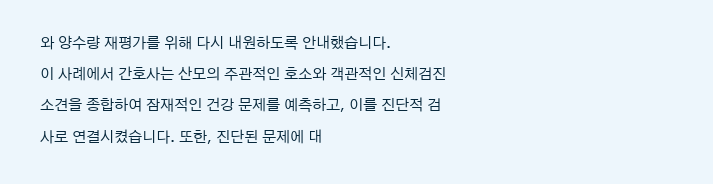와 양수량 재평가를 위해 다시 내원하도록 안내했습니다.
이 사례에서 간호사는 산모의 주관적인 호소와 객관적인 신체검진 소견을 종합하여 잠재적인 건강 문제를 예측하고, 이를 진단적 검사로 연결시켰습니다. 또한, 진단된 문제에 대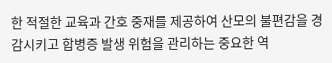한 적절한 교육과 간호 중재를 제공하여 산모의 불편감을 경감시키고 합병증 발생 위험을 관리하는 중요한 역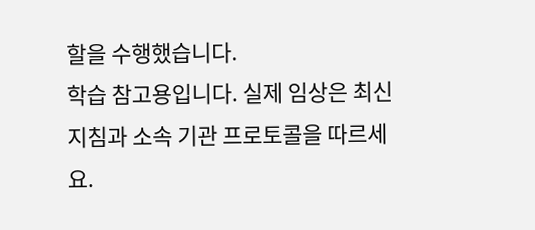할을 수행했습니다.
학습 참고용입니다. 실제 임상은 최신 지침과 소속 기관 프로토콜을 따르세요.